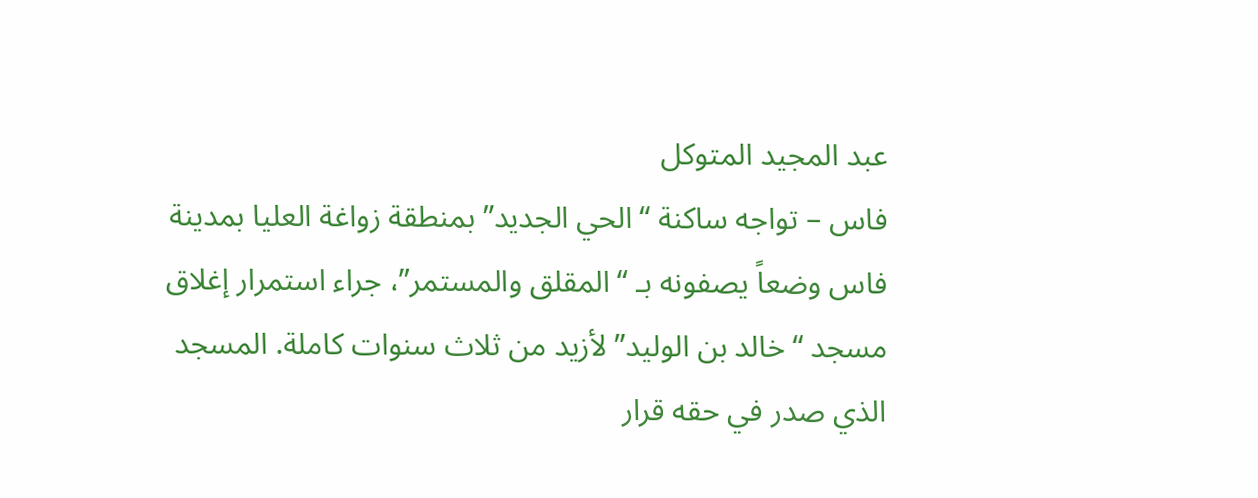عبد المجيد المتوكل
فاس – تواجه ساكنة “الحي الجديد” بمنطقة زواغة العليا بمدينة فاس وضعاً يصفونه بـ “المقلق والمستمر”، جراء استمرار إغلاق مسجد “خالد بن الوليد” لأزيد من ثلاث سنوات كاملة. المسجد الذي صدر في حقه قرار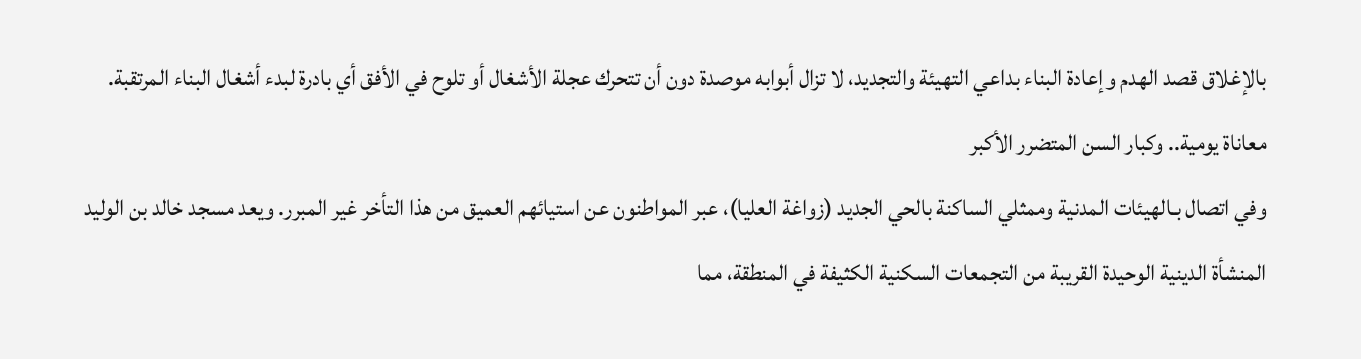بالإغلاق قصد الهدم وإعادة البناء بداعي التهيئة والتجديد، لا تزال أبوابه موصدة دون أن تتحرك عجلة الأشغال أو تلوح في الأفق أي بادرة لبدء أشغال البناء المرتقبة.
معاناة يومية.. وكبار السن المتضرر الأكبر
وفي اتصال بـالهيئات المدنية وممثلي الساكنة بالحي الجديد (زواغة العليا)، عبر المواطنون عن استيائهم العميق من هذا التأخر غير المبرر. ويعد مسجد خالد بن الوليد المنشأة الدينية الوحيدة القريبة من التجمعات السكنية الكثيفة في المنطقة، مما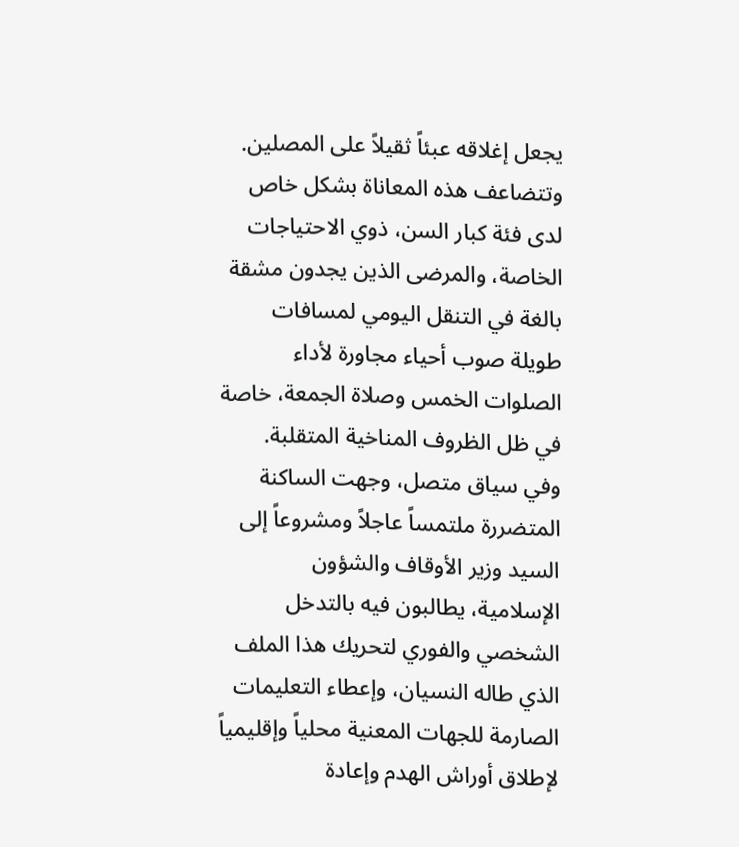يجعل إغلاقه عبئاً ثقيلاً على المصلين.
وتتضاعف هذه المعاناة بشكل خاص لدى فئة كبار السن، ذوي الاحتياجات الخاصة، والمرضى الذين يجدون مشقة بالغة في التنقل اليومي لمسافات طويلة صوب أحياء مجاورة لأداء الصلوات الخمس وصلاة الجمعة، خاصة في ظل الظروف المناخية المتقلبة.
وفي سياق متصل، وجهت الساكنة المتضررة ملتمساً عاجلاً ومشروعاً إلى السيد وزير الأوقاف والشؤون الإسلامية، يطالبون فيه بالتدخل الشخصي والفوري لتحريك هذا الملف الذي طاله النسيان، وإعطاء التعليمات الصارمة للجهات المعنية محلياً وإقليمياً لإطلاق أوراش الهدم وإعادة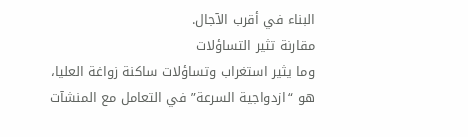البناء في أقرب الآجال.
مقارنة تثير التساؤلات
وما يثير استغراب وتساؤلات ساكنة زواغة العليا، هو “ازدواجية السرعة” في التعامل مع المنشآت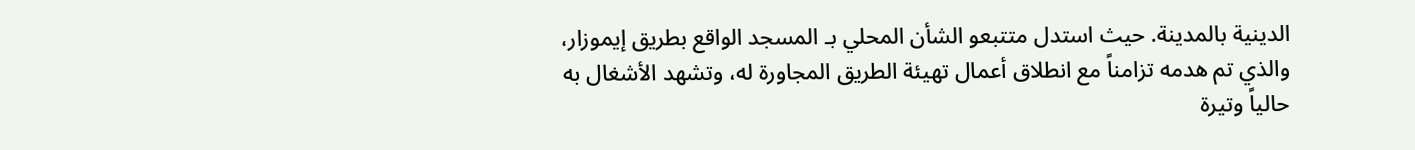الدينية بالمدينة. حيث استدل متتبعو الشأن المحلي بـ المسجد الواقع بطريق إيموزار، والذي تم هدمه تزامناً مع انطلاق أعمال تهيئة الطريق المجاورة له، وتشهد الأشغال به حالياً وتيرة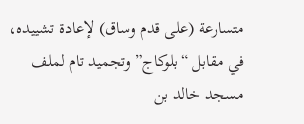متسارعة (على قدم وساق) لإعادة تشييده، في مقابل “بلوكاج” وتجميد تام لملف مسجد خالد بن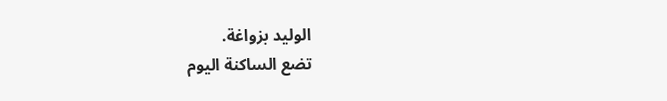الوليد بزواغة.
تضع الساكنة اليوم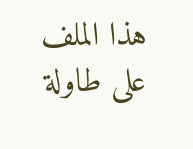هذا الملف على طاولة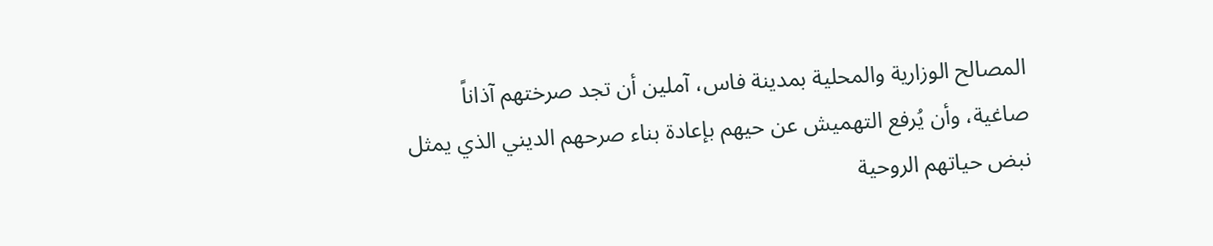المصالح الوزارية والمحلية بمدينة فاس، آملين أن تجد صرختهم آذاناً صاغية، وأن يُرفع التهميش عن حيهم بإعادة بناء صرحهم الديني الذي يمثل نبض حياتهم الروحية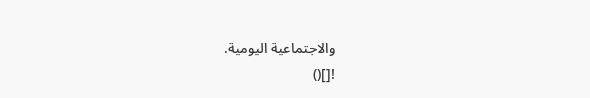والاجتماعية اليومية.
![]()